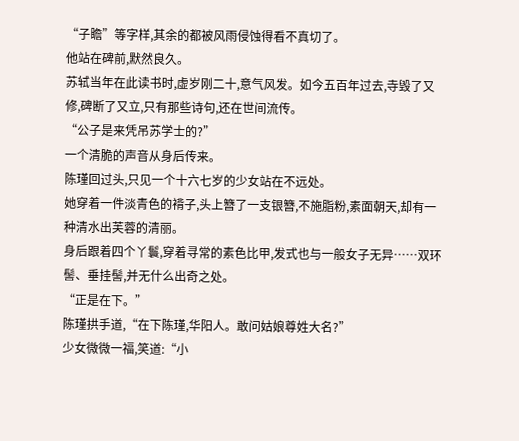“子瞻”等字样,其余的都被风雨侵蚀得看不真切了。
他站在碑前,默然良久。
苏轼当年在此读书时,虚岁刚二十,意气风发。如今五百年过去,寺毁了又修,碑断了又立,只有那些诗句,还在世间流传。
“公子是来凭吊苏学士的?”
一个清脆的声音从身后传来。
陈瑾回过头,只见一个十六七岁的少女站在不远处。
她穿着一件淡青色的褙子,头上簪了一支银簪,不施脂粉,素面朝天,却有一种清水出芙蓉的清丽。
身后跟着四个丫鬟,穿着寻常的素色比甲,发式也与一般女子无异……双环髻、垂挂髻,并无什么出奇之处。
“正是在下。”
陈瑾拱手道,“在下陈瑾,华阳人。敢问姑娘尊姓大名?”
少女微微一福,笑道:“小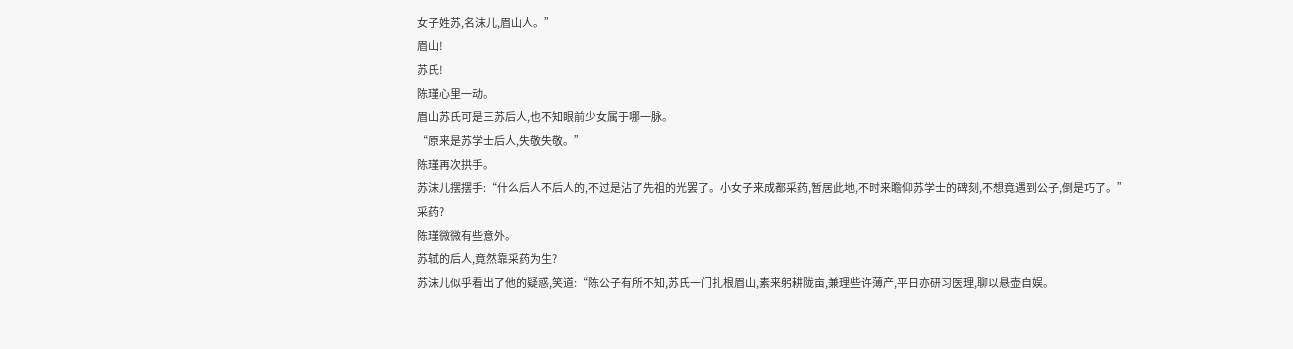女子姓苏,名沫儿,眉山人。”
眉山!
苏氏!
陈瑾心里一动。
眉山苏氏可是三苏后人,也不知眼前少女属于哪一脉。
“原来是苏学士后人,失敬失敬。”
陈瑾再次拱手。
苏沫儿摆摆手:“什么后人不后人的,不过是沾了先祖的光罢了。小女子来成都采药,暂居此地,不时来瞻仰苏学士的碑刻,不想竟遇到公子,倒是巧了。”
采药?
陈瑾微微有些意外。
苏轼的后人,竟然靠采药为生?
苏沫儿似乎看出了他的疑惑,笑道:“陈公子有所不知,苏氏一门扎根眉山,素来躬耕陇亩,兼理些许薄产,平日亦研习医理,聊以悬壶自娱。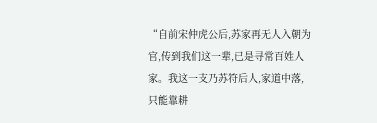“自前宋仲虎公后,苏家再无人入朝为官,传到我们这一辈,已是寻常百姓人家。我这一支乃苏符后人,家道中落,只能靠耕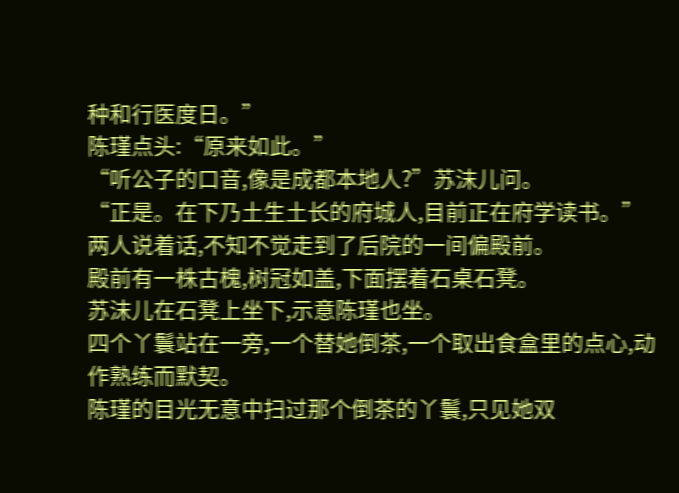种和行医度日。”
陈瑾点头:“原来如此。”
“听公子的口音,像是成都本地人?”苏沫儿问。
“正是。在下乃土生土长的府城人,目前正在府学读书。”
两人说着话,不知不觉走到了后院的一间偏殿前。
殿前有一株古槐,树冠如盖,下面摆着石桌石凳。
苏沫儿在石凳上坐下,示意陈瑾也坐。
四个丫鬟站在一旁,一个替她倒茶,一个取出食盒里的点心,动作熟练而默契。
陈瑾的目光无意中扫过那个倒茶的丫鬟,只见她双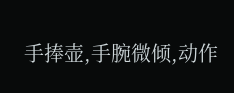手捧壶,手腕微倾,动作